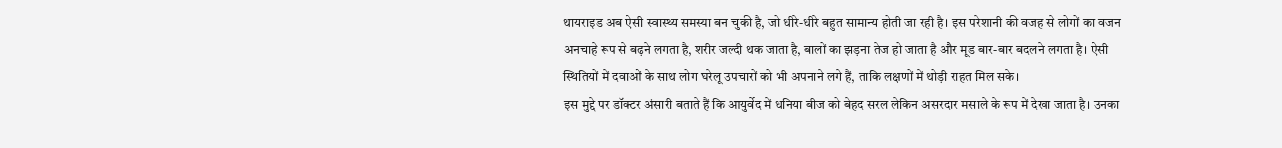थायराइड अब ऐसी स्वास्थ्य समस्या बन चुकी है, जो धीरे-धीरे बहुत सामान्य होती जा रही है। इस परेशानी की वजह से लोगों का वजन अनचाहे रूप से बढ़ने लगता है, शरीर जल्दी थक जाता है, बालों का झड़ना तेज हो जाता है और मूड बार-बार बदलने लगता है। ऐसी स्थितियों में दवाओं के साथ लोग घरेलू उपचारों को भी अपनाने लगे हैं, ताकि लक्षणों में थोड़ी राहत मिल सके।
इस मुद्दे पर डॉक्टर अंसारी बताते हैं कि आयुर्वेद में धनिया बीज को बेहद सरल लेकिन असरदार मसाले के रूप में देखा जाता है। उनका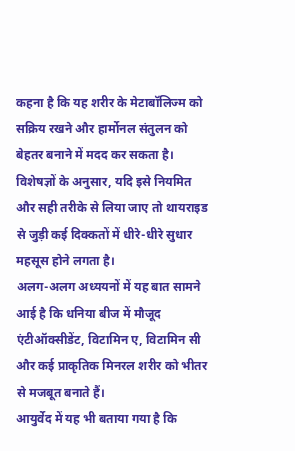कहना है कि यह शरीर के मेटाबॉलिज्म को सक्रिय रखने और हार्मोनल संतुलन को बेहतर बनाने में मदद कर सकता है। विशेषज्ञों के अनुसार, यदि इसे नियमित और सही तरीके से लिया जाए तो थायराइड से जुड़ी कई दिक्कतों में धीरे-धीरे सुधार महसूस होने लगता है।
अलग-अलग अध्ययनों में यह बात सामने आई है कि धनिया बीज में मौजूद एंटीऑक्सीडेंट, विटामिन ए, विटामिन सी और कई प्राकृतिक मिनरल शरीर को भीतर से मजबूत बनाते हैं।
आयुर्वेद में यह भी बताया गया है कि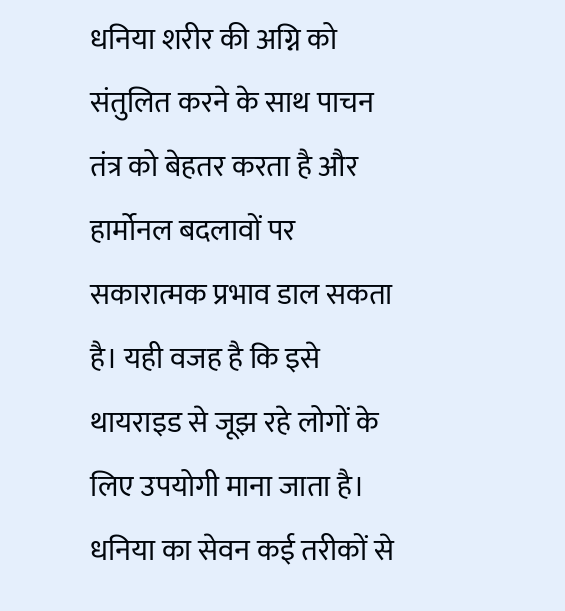धनिया शरीर की अग्नि को संतुलित करने के साथ पाचन तंत्र को बेहतर करता है और हार्मोनल बदलावों पर सकारात्मक प्रभाव डाल सकता है। यही वजह है कि इसे थायराइड से जूझ रहे लोगों के लिए उपयोगी माना जाता है।
धनिया का सेवन कई तरीकों से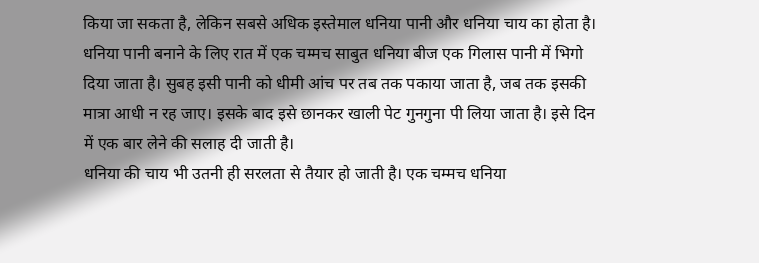किया जा सकता है, लेकिन सबसे अधिक इस्तेमाल धनिया पानी और धनिया चाय का होता है। धनिया पानी बनाने के लिए रात में एक चम्मच साबुत धनिया बीज एक गिलास पानी में भिगो दिया जाता है। सुबह इसी पानी को धीमी आंच पर तब तक पकाया जाता है, जब तक इसकी मात्रा आधी न रह जाए। इसके बाद इसे छानकर खाली पेट गुनगुना पी लिया जाता है। इसे दिन में एक बार लेने की सलाह दी जाती है।
धनिया की चाय भी उतनी ही सरलता से तैयार हो जाती है। एक चम्मच धनिया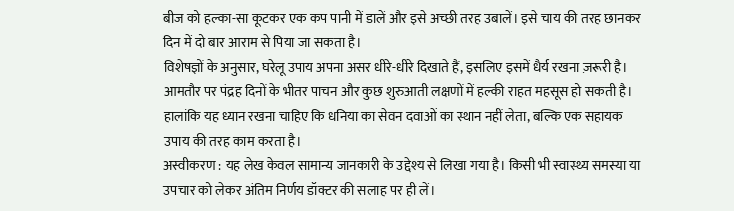बीज को हल्का-सा कूटकर एक कप पानी में डालें और इसे अच्छी तरह उबालें। इसे चाय की तरह छानकर दिन में दो बार आराम से पिया जा सकता है।
विशेषज्ञों के अनुसार, घरेलू उपाय अपना असर धीरे-धीरे दिखाते हैं, इसलिए इसमें धैर्य रखना ज़रूरी है। आमतौर पर पंद्रह दिनों के भीतर पाचन और कुछ शुरुआती लक्षणों में हल्की राहत महसूस हो सकती है। हालांकि यह ध्यान रखना चाहिए कि धनिया का सेवन दवाओं का स्थान नहीं लेता, बल्कि एक सहायक उपाय की तरह काम करता है।
अस्वीकरण : यह लेख केवल सामान्य जानकारी के उद्देश्य से लिखा गया है। किसी भी स्वास्थ्य समस्या या उपचार को लेकर अंतिम निर्णय डॉक्टर की सलाह पर ही लें।